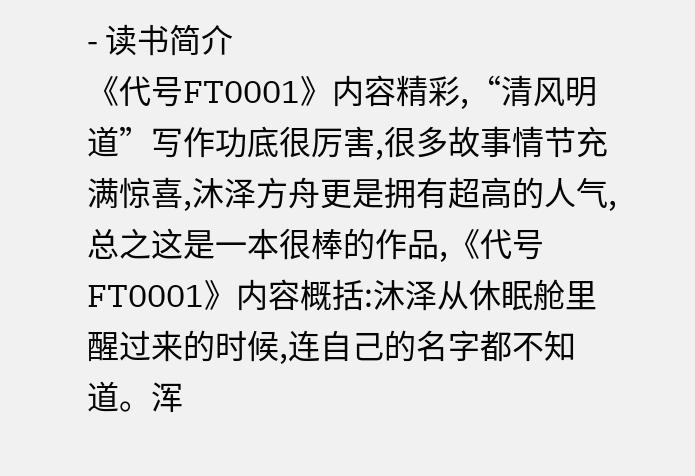- 读书简介
《代号FT0001》内容精彩,“清风明道”写作功底很厉害,很多故事情节充满惊喜,沐泽方舟更是拥有超高的人气,总之这是一本很棒的作品,《代号FT0001》内容概括:沐泽从休眠舱里醒过来的时候,连自己的名字都不知道。浑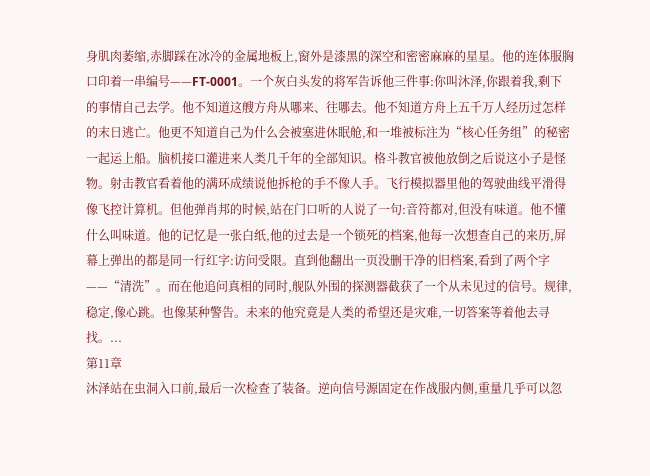身肌肉萎缩,赤脚踩在冰冷的金属地板上,窗外是漆黑的深空和密密麻麻的星星。他的连体服胸口印着一串编号——FT-0001。一个灰白头发的将军告诉他三件事:你叫沐泽,你跟着我,剩下的事情自己去学。他不知道这艘方舟从哪来、往哪去。他不知道方舟上五千万人经历过怎样的末日逃亡。他更不知道自己为什么会被塞进休眠舱,和一堆被标注为“核心任务组”的秘密一起运上船。脑机接口灌进来人类几千年的全部知识。格斗教官被他放倒之后说这小子是怪物。射击教官看着他的满环成绩说他拆枪的手不像人手。飞行模拟器里他的驾驶曲线平滑得像飞控计算机。但他弹肖邦的时候,站在门口听的人说了一句:音符都对,但没有味道。他不懂什么叫味道。他的记忆是一张白纸,他的过去是一个锁死的档案,他每一次想查自己的来历,屏幕上弹出的都是同一行红字:访问受限。直到他翻出一页没删干净的旧档案,看到了两个字——“清洗”。而在他追问真相的同时,舰队外围的探测器截获了一个从未见过的信号。规律,稳定,像心跳。也像某种警告。未来的他究竟是人类的希望还是灾难,一切答案等着他去寻找。...
第11章
沐泽站在虫洞入口前,最后一次检查了装备。逆向信号源固定在作战服内侧,重量几乎可以忽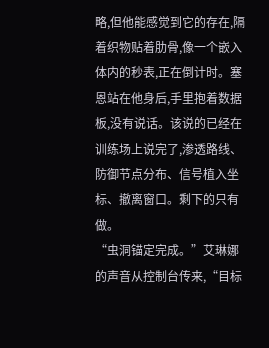略,但他能感觉到它的存在,隔着织物贴着肋骨,像一个嵌入体内的秒表,正在倒计时。塞恩站在他身后,手里抱着数据板,没有说话。该说的已经在训练场上说完了,渗透路线、防御节点分布、信号植入坐标、撤离窗口。剩下的只有做。
“虫洞锚定完成。”艾琳娜的声音从控制台传来,“目标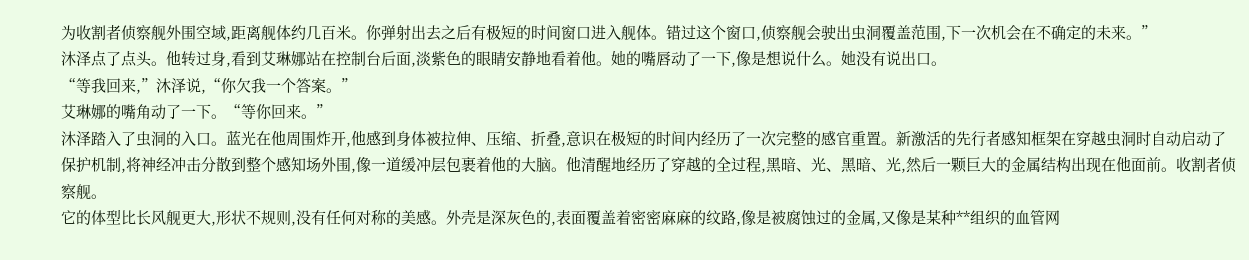为收割者侦察舰外围空域,距离舰体约几百米。你弹射出去之后有极短的时间窗口进入舰体。错过这个窗口,侦察舰会驶出虫洞覆盖范围,下一次机会在不确定的未来。”
沐泽点了点头。他转过身,看到艾琳娜站在控制台后面,淡紫色的眼睛安静地看着他。她的嘴唇动了一下,像是想说什么。她没有说出口。
“等我回来,”沐泽说,“你欠我一个答案。”
艾琳娜的嘴角动了一下。“等你回来。”
沐泽踏入了虫洞的入口。蓝光在他周围炸开,他感到身体被拉伸、压缩、折叠,意识在极短的时间内经历了一次完整的感官重置。新激活的先行者感知框架在穿越虫洞时自动启动了保护机制,将神经冲击分散到整个感知场外围,像一道缓冲层包裹着他的大脑。他清醒地经历了穿越的全过程,黑暗、光、黑暗、光,然后一颗巨大的金属结构出现在他面前。收割者侦察舰。
它的体型比长风舰更大,形状不规则,没有任何对称的美感。外壳是深灰色的,表面覆盖着密密麻麻的纹路,像是被腐蚀过的金属,又像是某种**组织的血管网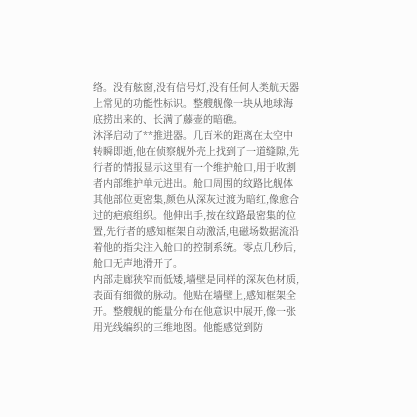络。没有舷窗,没有信号灯,没有任何人类航天器上常见的功能性标识。整艘舰像一块从地球海底捞出来的、长满了藤壶的暗礁。
沐泽启动了**推进器。几百米的距离在太空中转瞬即逝,他在侦察舰外壳上找到了一道缝隙,先行者的情报显示这里有一个维护舱口,用于收割者内部维护单元进出。舱口周围的纹路比舰体其他部位更密集,颜色从深灰过渡为暗红,像愈合过的疤痕组织。他伸出手,按在纹路最密集的位置,先行者的感知框架自动激活,电磁场数据流沿着他的指尖注入舱口的控制系统。零点几秒后,舱口无声地滑开了。
内部走廊狭窄而低矮,墙壁是同样的深灰色材质,表面有细微的脉动。他贴在墙壁上,感知框架全开。整艘舰的能量分布在他意识中展开,像一张用光线编织的三维地图。他能感觉到防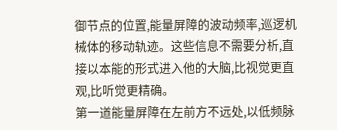御节点的位置,能量屏障的波动频率,巡逻机械体的移动轨迹。这些信息不需要分析,直接以本能的形式进入他的大脑,比视觉更直观,比听觉更精确。
第一道能量屏障在左前方不远处,以低频脉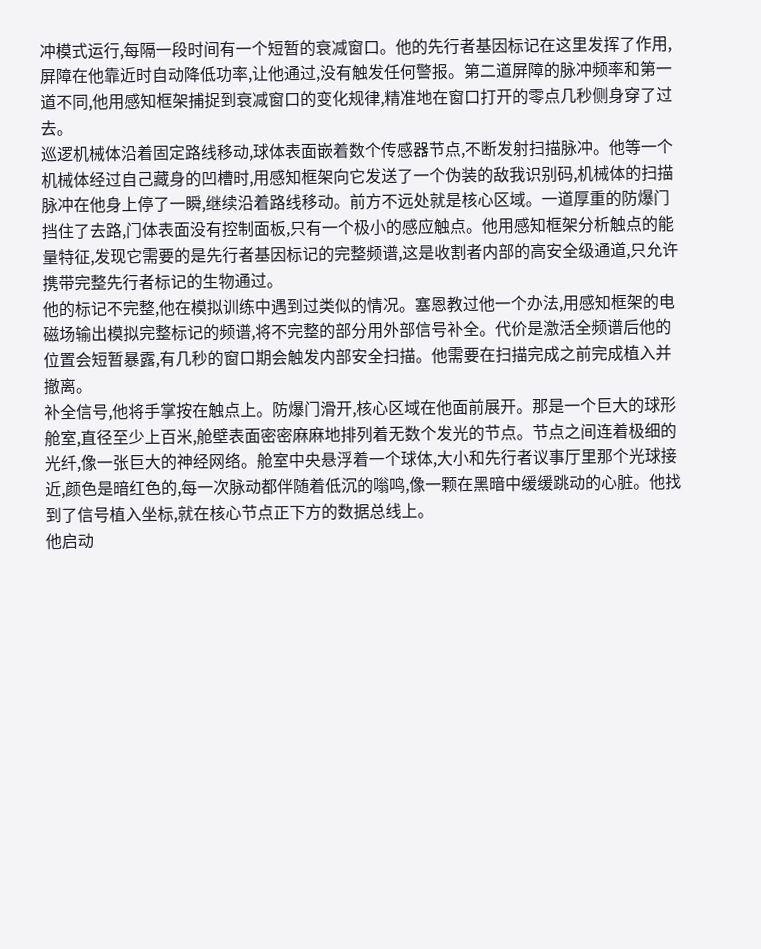冲模式运行,每隔一段时间有一个短暂的衰减窗口。他的先行者基因标记在这里发挥了作用,屏障在他靠近时自动降低功率,让他通过,没有触发任何警报。第二道屏障的脉冲频率和第一道不同,他用感知框架捕捉到衰减窗口的变化规律,精准地在窗口打开的零点几秒侧身穿了过去。
巡逻机械体沿着固定路线移动,球体表面嵌着数个传感器节点,不断发射扫描脉冲。他等一个机械体经过自己藏身的凹槽时,用感知框架向它发送了一个伪装的敌我识别码,机械体的扫描脉冲在他身上停了一瞬,继续沿着路线移动。前方不远处就是核心区域。一道厚重的防爆门挡住了去路,门体表面没有控制面板,只有一个极小的感应触点。他用感知框架分析触点的能量特征,发现它需要的是先行者基因标记的完整频谱,这是收割者内部的高安全级通道,只允许携带完整先行者标记的生物通过。
他的标记不完整,他在模拟训练中遇到过类似的情况。塞恩教过他一个办法,用感知框架的电磁场输出模拟完整标记的频谱,将不完整的部分用外部信号补全。代价是激活全频谱后他的位置会短暂暴露,有几秒的窗口期会触发内部安全扫描。他需要在扫描完成之前完成植入并撤离。
补全信号,他将手掌按在触点上。防爆门滑开,核心区域在他面前展开。那是一个巨大的球形舱室,直径至少上百米,舱壁表面密密麻麻地排列着无数个发光的节点。节点之间连着极细的光纤,像一张巨大的神经网络。舱室中央悬浮着一个球体,大小和先行者议事厅里那个光球接近,颜色是暗红色的,每一次脉动都伴随着低沉的嗡鸣,像一颗在黑暗中缓缓跳动的心脏。他找到了信号植入坐标,就在核心节点正下方的数据总线上。
他启动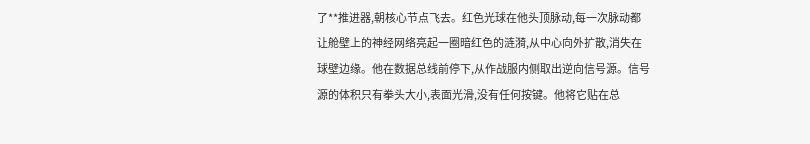了**推进器,朝核心节点飞去。红色光球在他头顶脉动,每一次脉动都让舱壁上的神经网络亮起一圈暗红色的涟漪,从中心向外扩散,消失在球壁边缘。他在数据总线前停下,从作战服内侧取出逆向信号源。信号源的体积只有拳头大小,表面光滑,没有任何按键。他将它贴在总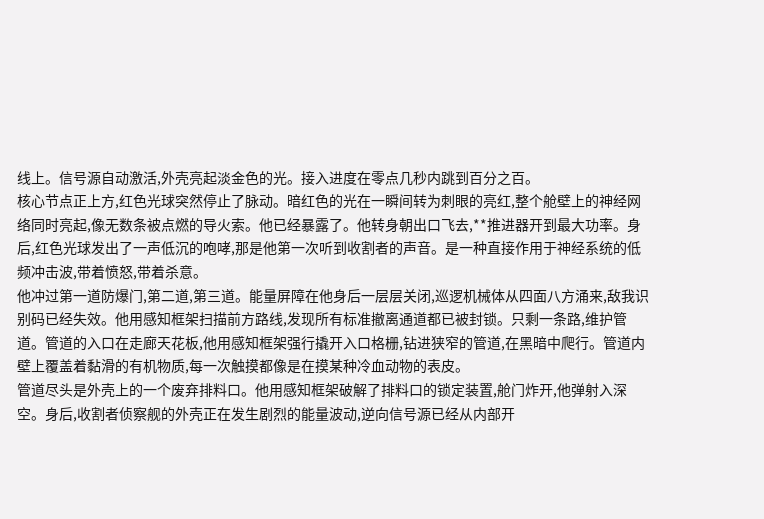线上。信号源自动激活,外壳亮起淡金色的光。接入进度在零点几秒内跳到百分之百。
核心节点正上方,红色光球突然停止了脉动。暗红色的光在一瞬间转为刺眼的亮红,整个舱壁上的神经网络同时亮起,像无数条被点燃的导火索。他已经暴露了。他转身朝出口飞去,**推进器开到最大功率。身后,红色光球发出了一声低沉的咆哮,那是他第一次听到收割者的声音。是一种直接作用于神经系统的低频冲击波,带着愤怒,带着杀意。
他冲过第一道防爆门,第二道,第三道。能量屏障在他身后一层层关闭,巡逻机械体从四面八方涌来,敌我识别码已经失效。他用感知框架扫描前方路线,发现所有标准撤离通道都已被封锁。只剩一条路,维护管道。管道的入口在走廊天花板,他用感知框架强行撬开入口格栅,钻进狭窄的管道,在黑暗中爬行。管道内壁上覆盖着黏滑的有机物质,每一次触摸都像是在摸某种冷血动物的表皮。
管道尽头是外壳上的一个废弃排料口。他用感知框架破解了排料口的锁定装置,舱门炸开,他弹射入深空。身后,收割者侦察舰的外壳正在发生剧烈的能量波动,逆向信号源已经从内部开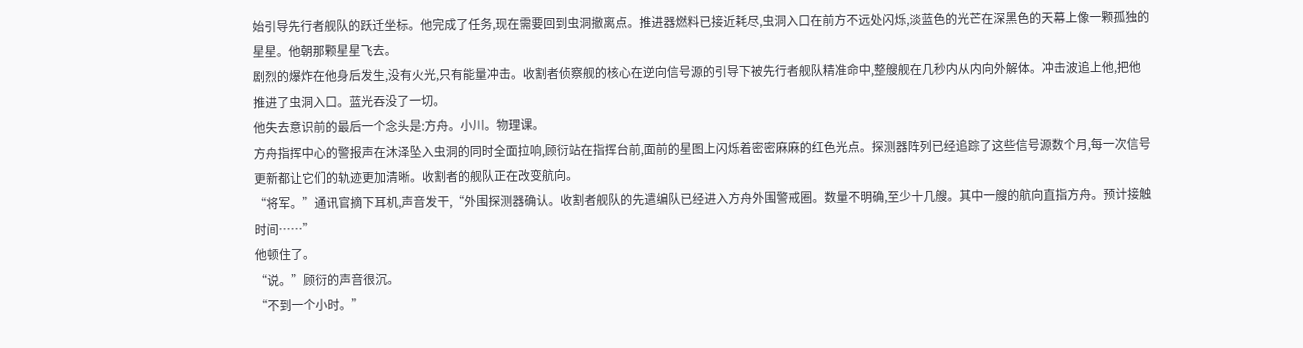始引导先行者舰队的跃迁坐标。他完成了任务,现在需要回到虫洞撤离点。推进器燃料已接近耗尽,虫洞入口在前方不远处闪烁,淡蓝色的光芒在深黑色的天幕上像一颗孤独的星星。他朝那颗星星飞去。
剧烈的爆炸在他身后发生,没有火光,只有能量冲击。收割者侦察舰的核心在逆向信号源的引导下被先行者舰队精准命中,整艘舰在几秒内从内向外解体。冲击波追上他,把他推进了虫洞入口。蓝光吞没了一切。
他失去意识前的最后一个念头是:方舟。小川。物理课。
方舟指挥中心的警报声在沐泽坠入虫洞的同时全面拉响,顾衍站在指挥台前,面前的星图上闪烁着密密麻麻的红色光点。探测器阵列已经追踪了这些信号源数个月,每一次信号更新都让它们的轨迹更加清晰。收割者的舰队正在改变航向。
“将军。”通讯官摘下耳机,声音发干,“外围探测器确认。收割者舰队的先遣编队已经进入方舟外围警戒圈。数量不明确,至少十几艘。其中一艘的航向直指方舟。预计接触时间……”
他顿住了。
“说。”顾衍的声音很沉。
“不到一个小时。”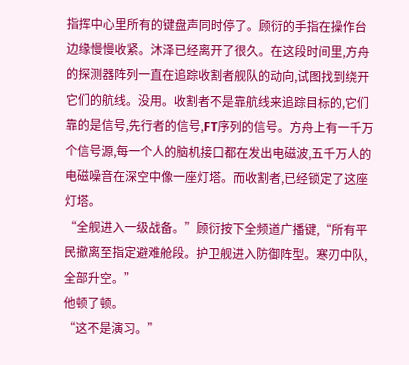指挥中心里所有的键盘声同时停了。顾衍的手指在操作台边缘慢慢收紧。沐泽已经离开了很久。在这段时间里,方舟的探测器阵列一直在追踪收割者舰队的动向,试图找到绕开它们的航线。没用。收割者不是靠航线来追踪目标的,它们靠的是信号,先行者的信号,FT序列的信号。方舟上有一千万个信号源,每一个人的脑机接口都在发出电磁波,五千万人的电磁噪音在深空中像一座灯塔。而收割者,已经锁定了这座灯塔。
“全舰进入一级战备。”顾衍按下全频道广播键,“所有平民撤离至指定避难舱段。护卫舰进入防御阵型。寒刃中队,全部升空。”
他顿了顿。
“这不是演习。”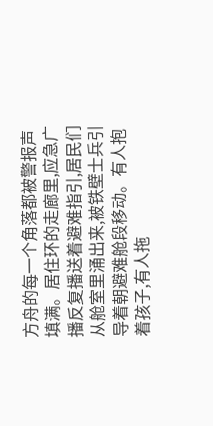方舟的每一个角落都被警报声填满。居住环的走廊里,应急广播反复播送着避难指引,居民们从舱室里涌出来,被铁壁士兵引导着朝避难舱段移动。有人抱着孩子,有人拖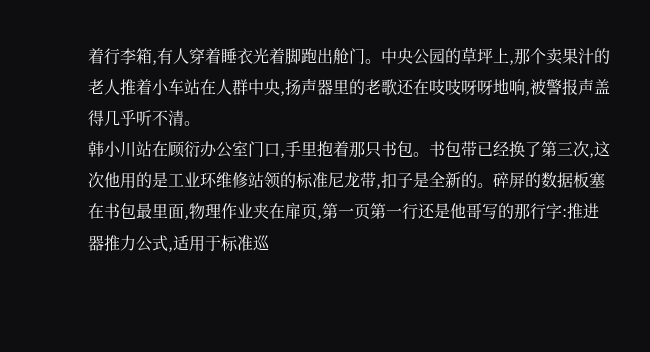着行李箱,有人穿着睡衣光着脚跑出舱门。中央公园的草坪上,那个卖果汁的老人推着小车站在人群中央,扬声器里的老歌还在吱吱呀呀地响,被警报声盖得几乎听不清。
韩小川站在顾衍办公室门口,手里抱着那只书包。书包带已经换了第三次,这次他用的是工业环维修站领的标准尼龙带,扣子是全新的。碎屏的数据板塞在书包最里面,物理作业夹在扉页,第一页第一行还是他哥写的那行字:推进器推力公式,适用于标准巡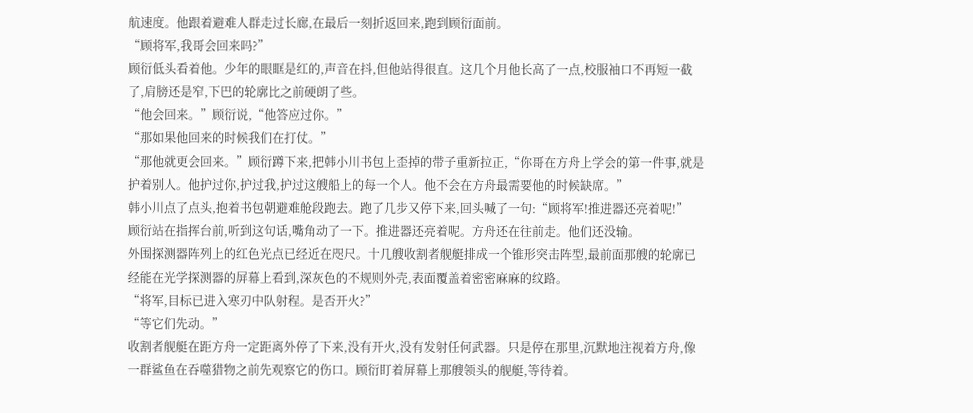航速度。他跟着避难人群走过长廊,在最后一刻折返回来,跑到顾衍面前。
“顾将军,我哥会回来吗?”
顾衍低头看着他。少年的眼眶是红的,声音在抖,但他站得很直。这几个月他长高了一点,校服袖口不再短一截了,肩膀还是窄,下巴的轮廓比之前硬朗了些。
“他会回来。”顾衍说,“他答应过你。”
“那如果他回来的时候我们在打仗。”
“那他就更会回来。”顾衍蹲下来,把韩小川书包上歪掉的带子重新拉正,“你哥在方舟上学会的第一件事,就是护着别人。他护过你,护过我,护过这艘船上的每一个人。他不会在方舟最需要他的时候缺席。”
韩小川点了点头,抱着书包朝避难舱段跑去。跑了几步又停下来,回头喊了一句:“顾将军!推进器还亮着呢!”
顾衍站在指挥台前,听到这句话,嘴角动了一下。推进器还亮着呢。方舟还在往前走。他们还没输。
外围探测器阵列上的红色光点已经近在咫尺。十几艘收割者舰艇排成一个锥形突击阵型,最前面那艘的轮廓已经能在光学探测器的屏幕上看到,深灰色的不规则外壳,表面覆盖着密密麻麻的纹路。
“将军,目标已进入寒刃中队射程。是否开火?”
“等它们先动。”
收割者舰艇在距方舟一定距离外停了下来,没有开火,没有发射任何武器。只是停在那里,沉默地注视着方舟,像一群鲨鱼在吞噬猎物之前先观察它的伤口。顾衍盯着屏幕上那艘领头的舰艇,等待着。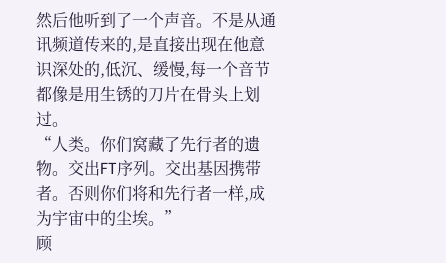然后他听到了一个声音。不是从通讯频道传来的,是直接出现在他意识深处的,低沉、缓慢,每一个音节都像是用生锈的刀片在骨头上划过。
“人类。你们窝藏了先行者的遗物。交出FT序列。交出基因携带者。否则你们将和先行者一样,成为宇宙中的尘埃。”
顾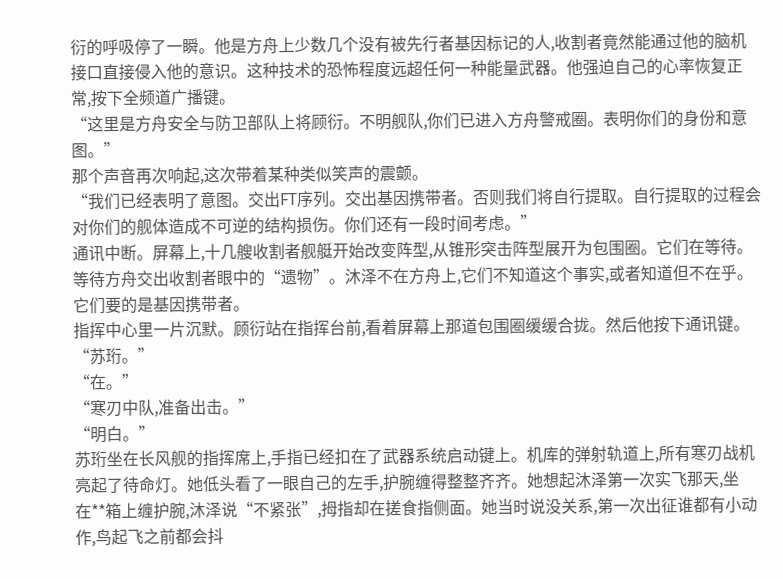衍的呼吸停了一瞬。他是方舟上少数几个没有被先行者基因标记的人,收割者竟然能通过他的脑机接口直接侵入他的意识。这种技术的恐怖程度远超任何一种能量武器。他强迫自己的心率恢复正常,按下全频道广播键。
“这里是方舟安全与防卫部队上将顾衍。不明舰队,你们已进入方舟警戒圈。表明你们的身份和意图。”
那个声音再次响起,这次带着某种类似笑声的震颤。
“我们已经表明了意图。交出FT序列。交出基因携带者。否则我们将自行提取。自行提取的过程会对你们的舰体造成不可逆的结构损伤。你们还有一段时间考虑。”
通讯中断。屏幕上,十几艘收割者舰艇开始改变阵型,从锥形突击阵型展开为包围圈。它们在等待。等待方舟交出收割者眼中的“遗物”。沐泽不在方舟上,它们不知道这个事实,或者知道但不在乎。它们要的是基因携带者。
指挥中心里一片沉默。顾衍站在指挥台前,看着屏幕上那道包围圈缓缓合拢。然后他按下通讯键。
“苏珩。”
“在。”
“寒刃中队,准备出击。”
“明白。”
苏珩坐在长风舰的指挥席上,手指已经扣在了武器系统启动键上。机库的弹射轨道上,所有寒刃战机亮起了待命灯。她低头看了一眼自己的左手,护腕缠得整整齐齐。她想起沐泽第一次实飞那天,坐在**箱上缠护腕,沐泽说“不紧张”,拇指却在搓食指侧面。她当时说没关系,第一次出征谁都有小动作,鸟起飞之前都会抖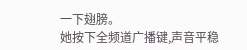一下翅膀。
她按下全频道广播键,声音平稳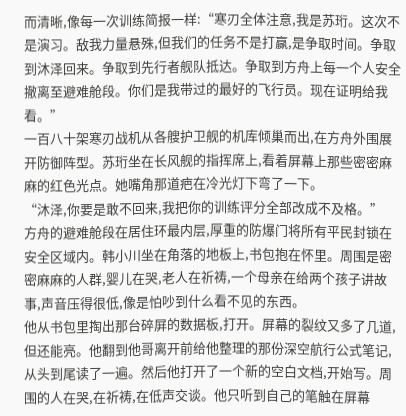而清晰,像每一次训练简报一样:“寒刃全体注意,我是苏珩。这次不是演习。敌我力量悬殊,但我们的任务不是打赢,是争取时间。争取到沐泽回来。争取到先行者舰队抵达。争取到方舟上每一个人安全撤离至避难舱段。你们是我带过的最好的飞行员。现在证明给我看。”
一百八十架寒刃战机从各艘护卫舰的机库倾巢而出,在方舟外围展开防御阵型。苏珩坐在长风舰的指挥席上,看着屏幕上那些密密麻麻的红色光点。她嘴角那道疤在冷光灯下弯了一下。
“沐泽,你要是敢不回来,我把你的训练评分全部改成不及格。”
方舟的避难舱段在居住环最内层,厚重的防爆门将所有平民封锁在安全区域内。韩小川坐在角落的地板上,书包抱在怀里。周围是密密麻麻的人群,婴儿在哭,老人在祈祷,一个母亲在给两个孩子讲故事,声音压得很低,像是怕吵到什么看不见的东西。
他从书包里掏出那台碎屏的数据板,打开。屏幕的裂纹又多了几道,但还能亮。他翻到他哥离开前给他整理的那份深空航行公式笔记,从头到尾读了一遍。然后他打开了一个新的空白文档,开始写。周围的人在哭,在祈祷,在低声交谈。他只听到自己的笔触在屏幕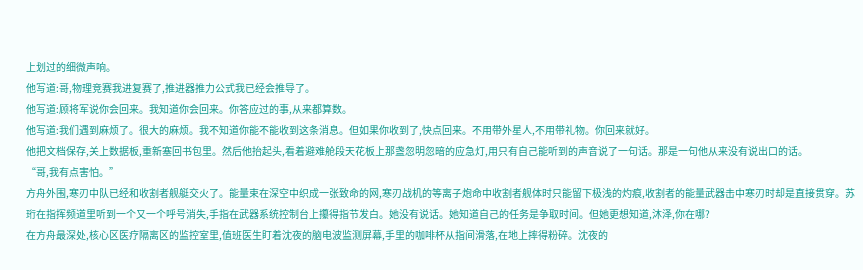上划过的细微声响。
他写道:哥,物理竞赛我进复赛了,推进器推力公式我已经会推导了。
他写道:顾将军说你会回来。我知道你会回来。你答应过的事,从来都算数。
他写道:我们遇到麻烦了。很大的麻烦。我不知道你能不能收到这条消息。但如果你收到了,快点回来。不用带外星人,不用带礼物。你回来就好。
他把文档保存,关上数据板,重新塞回书包里。然后他抬起头,看着避难舱段天花板上那盏忽明忽暗的应急灯,用只有自己能听到的声音说了一句话。那是一句他从来没有说出口的话。
“哥,我有点害怕。”
方舟外围,寒刃中队已经和收割者舰艇交火了。能量束在深空中织成一张致命的网,寒刃战机的等离子炮命中收割者舰体时只能留下极浅的灼痕,收割者的能量武器击中寒刃时却是直接贯穿。苏珩在指挥频道里听到一个又一个呼号消失,手指在武器系统控制台上攥得指节发白。她没有说话。她知道自己的任务是争取时间。但她更想知道,沐泽,你在哪?
在方舟最深处,核心区医疗隔离区的监控室里,值班医生盯着沈夜的脑电波监测屏幕,手里的咖啡杯从指间滑落,在地上摔得粉碎。沈夜的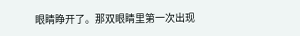眼睛睁开了。那双眼睛里第一次出现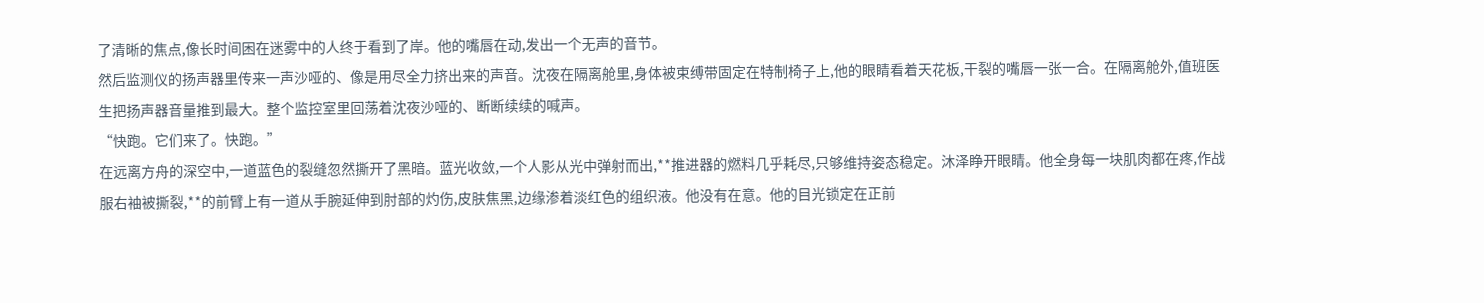了清晰的焦点,像长时间困在迷雾中的人终于看到了岸。他的嘴唇在动,发出一个无声的音节。
然后监测仪的扬声器里传来一声沙哑的、像是用尽全力挤出来的声音。沈夜在隔离舱里,身体被束缚带固定在特制椅子上,他的眼睛看着天花板,干裂的嘴唇一张一合。在隔离舱外,值班医生把扬声器音量推到最大。整个监控室里回荡着沈夜沙哑的、断断续续的喊声。
“快跑。它们来了。快跑。”
在远离方舟的深空中,一道蓝色的裂缝忽然撕开了黑暗。蓝光收敛,一个人影从光中弹射而出,**推进器的燃料几乎耗尽,只够维持姿态稳定。沐泽睁开眼睛。他全身每一块肌肉都在疼,作战服右袖被撕裂,**的前臂上有一道从手腕延伸到肘部的灼伤,皮肤焦黑,边缘渗着淡红色的组织液。他没有在意。他的目光锁定在正前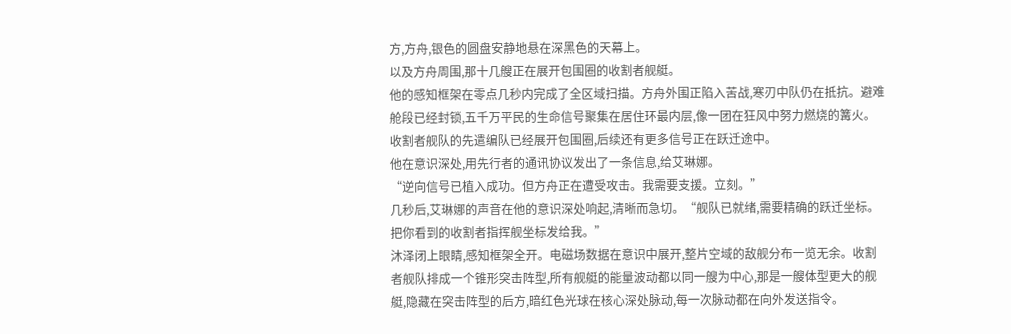方,方舟,银色的圆盘安静地悬在深黑色的天幕上。
以及方舟周围,那十几艘正在展开包围圈的收割者舰艇。
他的感知框架在零点几秒内完成了全区域扫描。方舟外围正陷入苦战,寒刃中队仍在抵抗。避难舱段已经封锁,五千万平民的生命信号聚集在居住环最内层,像一团在狂风中努力燃烧的篝火。收割者舰队的先遣编队已经展开包围圈,后续还有更多信号正在跃迁途中。
他在意识深处,用先行者的通讯协议发出了一条信息,给艾琳娜。
“逆向信号已植入成功。但方舟正在遭受攻击。我需要支援。立刻。”
几秒后,艾琳娜的声音在他的意识深处响起,清晰而急切。“舰队已就绪,需要精确的跃迁坐标。把你看到的收割者指挥舰坐标发给我。”
沐泽闭上眼睛,感知框架全开。电磁场数据在意识中展开,整片空域的敌舰分布一览无余。收割者舰队排成一个锥形突击阵型,所有舰艇的能量波动都以同一艘为中心,那是一艘体型更大的舰艇,隐藏在突击阵型的后方,暗红色光球在核心深处脉动,每一次脉动都在向外发送指令。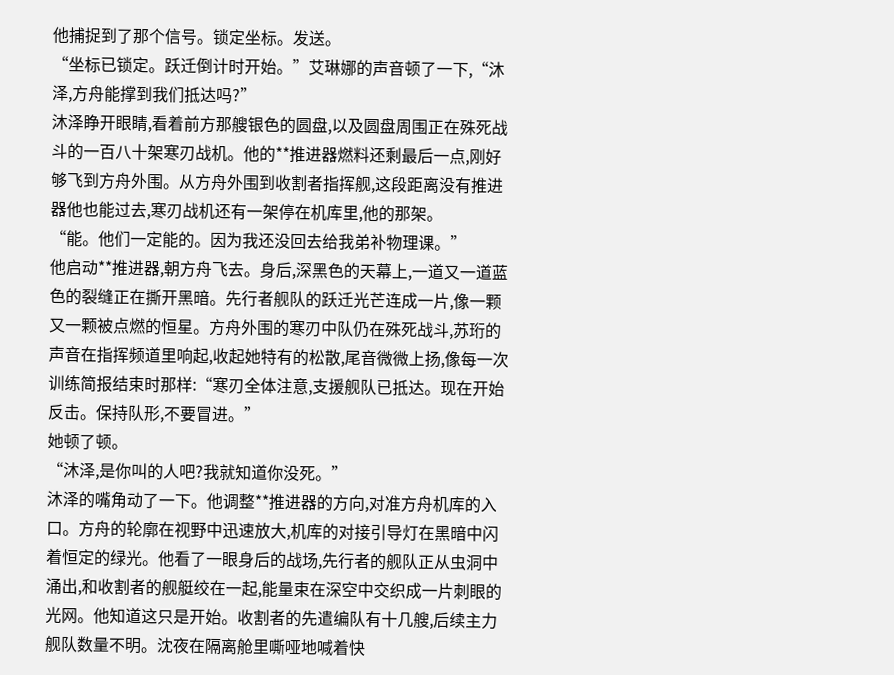他捕捉到了那个信号。锁定坐标。发送。
“坐标已锁定。跃迁倒计时开始。”艾琳娜的声音顿了一下,“沐泽,方舟能撑到我们抵达吗?”
沐泽睁开眼睛,看着前方那艘银色的圆盘,以及圆盘周围正在殊死战斗的一百八十架寒刃战机。他的**推进器燃料还剩最后一点,刚好够飞到方舟外围。从方舟外围到收割者指挥舰,这段距离没有推进器他也能过去,寒刃战机还有一架停在机库里,他的那架。
“能。他们一定能的。因为我还没回去给我弟补物理课。”
他启动**推进器,朝方舟飞去。身后,深黑色的天幕上,一道又一道蓝色的裂缝正在撕开黑暗。先行者舰队的跃迁光芒连成一片,像一颗又一颗被点燃的恒星。方舟外围的寒刃中队仍在殊死战斗,苏珩的声音在指挥频道里响起,收起她特有的松散,尾音微微上扬,像每一次训练简报结束时那样:“寒刃全体注意,支援舰队已抵达。现在开始反击。保持队形,不要冒进。”
她顿了顿。
“沐泽,是你叫的人吧?我就知道你没死。”
沐泽的嘴角动了一下。他调整**推进器的方向,对准方舟机库的入口。方舟的轮廓在视野中迅速放大,机库的对接引导灯在黑暗中闪着恒定的绿光。他看了一眼身后的战场,先行者的舰队正从虫洞中涌出,和收割者的舰艇绞在一起,能量束在深空中交织成一片刺眼的光网。他知道这只是开始。收割者的先遣编队有十几艘,后续主力舰队数量不明。沈夜在隔离舱里嘶哑地喊着快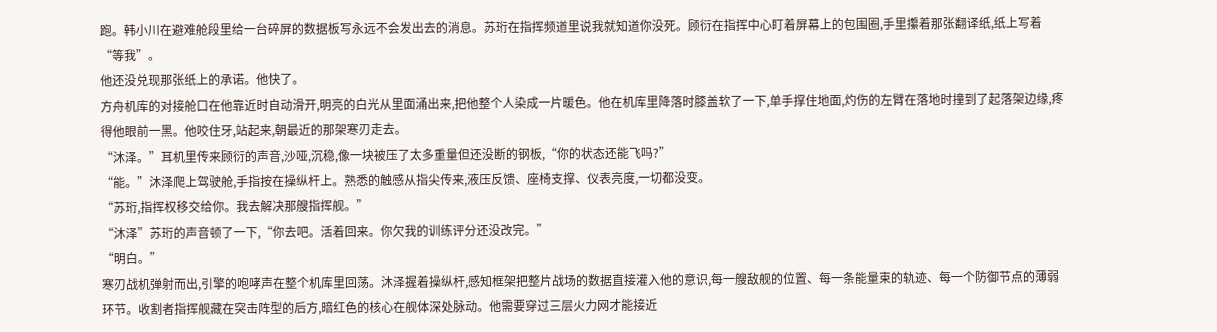跑。韩小川在避难舱段里给一台碎屏的数据板写永远不会发出去的消息。苏珩在指挥频道里说我就知道你没死。顾衍在指挥中心盯着屏幕上的包围圈,手里攥着那张翻译纸,纸上写着“等我”。
他还没兑现那张纸上的承诺。他快了。
方舟机库的对接舱口在他靠近时自动滑开,明亮的白光从里面涌出来,把他整个人染成一片暖色。他在机库里降落时膝盖软了一下,单手撑住地面,灼伤的左臂在落地时撞到了起落架边缘,疼得他眼前一黑。他咬住牙,站起来,朝最近的那架寒刃走去。
“沐泽。”耳机里传来顾衍的声音,沙哑,沉稳,像一块被压了太多重量但还没断的钢板,“你的状态还能飞吗?”
“能。”沐泽爬上驾驶舱,手指按在操纵杆上。熟悉的触感从指尖传来,液压反馈、座椅支撑、仪表亮度,一切都没变。
“苏珩,指挥权移交给你。我去解决那艘指挥舰。”
“沐泽”苏珩的声音顿了一下,“你去吧。活着回来。你欠我的训练评分还没改完。”
“明白。”
寒刃战机弹射而出,引擎的咆哮声在整个机库里回荡。沐泽握着操纵杆,感知框架把整片战场的数据直接灌入他的意识,每一艘敌舰的位置、每一条能量束的轨迹、每一个防御节点的薄弱环节。收割者指挥舰藏在突击阵型的后方,暗红色的核心在舰体深处脉动。他需要穿过三层火力网才能接近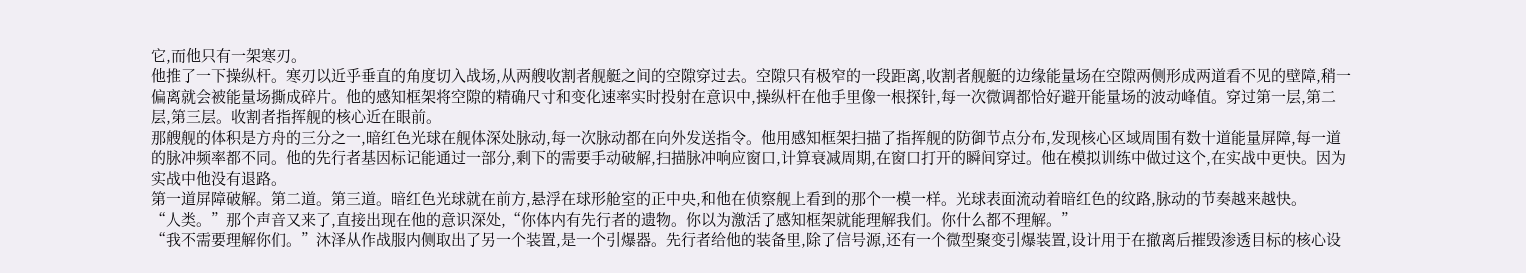它,而他只有一架寒刃。
他推了一下操纵杆。寒刃以近乎垂直的角度切入战场,从两艘收割者舰艇之间的空隙穿过去。空隙只有极窄的一段距离,收割者舰艇的边缘能量场在空隙两侧形成两道看不见的壁障,稍一偏离就会被能量场撕成碎片。他的感知框架将空隙的精确尺寸和变化速率实时投射在意识中,操纵杆在他手里像一根探针,每一次微调都恰好避开能量场的波动峰值。穿过第一层,第二层,第三层。收割者指挥舰的核心近在眼前。
那艘舰的体积是方舟的三分之一,暗红色光球在舰体深处脉动,每一次脉动都在向外发送指令。他用感知框架扫描了指挥舰的防御节点分布,发现核心区域周围有数十道能量屏障,每一道的脉冲频率都不同。他的先行者基因标记能通过一部分,剩下的需要手动破解,扫描脉冲响应窗口,计算衰减周期,在窗口打开的瞬间穿过。他在模拟训练中做过这个,在实战中更快。因为实战中他没有退路。
第一道屏障破解。第二道。第三道。暗红色光球就在前方,悬浮在球形舱室的正中央,和他在侦察舰上看到的那个一模一样。光球表面流动着暗红色的纹路,脉动的节奏越来越快。
“人类。”那个声音又来了,直接出现在他的意识深处,“你体内有先行者的遗物。你以为激活了感知框架就能理解我们。你什么都不理解。”
“我不需要理解你们。”沐泽从作战服内侧取出了另一个装置,是一个引爆器。先行者给他的装备里,除了信号源,还有一个微型聚变引爆装置,设计用于在撤离后摧毁渗透目标的核心设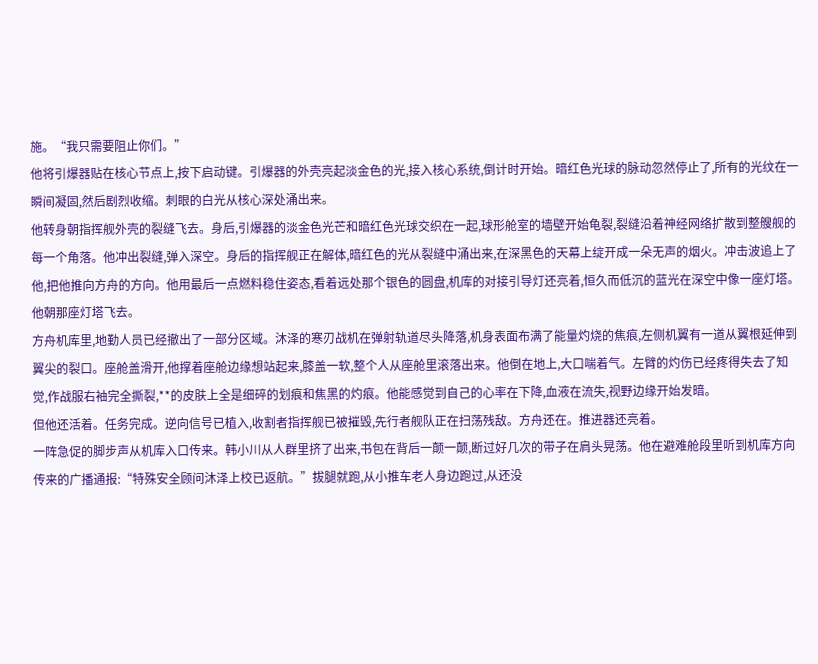施。“我只需要阻止你们。”
他将引爆器贴在核心节点上,按下启动键。引爆器的外壳亮起淡金色的光,接入核心系统,倒计时开始。暗红色光球的脉动忽然停止了,所有的光纹在一瞬间凝固,然后剧烈收缩。刺眼的白光从核心深处涌出来。
他转身朝指挥舰外壳的裂缝飞去。身后,引爆器的淡金色光芒和暗红色光球交织在一起,球形舱室的墙壁开始龟裂,裂缝沿着神经网络扩散到整艘舰的每一个角落。他冲出裂缝,弹入深空。身后的指挥舰正在解体,暗红色的光从裂缝中涌出来,在深黑色的天幕上绽开成一朵无声的烟火。冲击波追上了他,把他推向方舟的方向。他用最后一点燃料稳住姿态,看着远处那个银色的圆盘,机库的对接引导灯还亮着,恒久而低沉的蓝光在深空中像一座灯塔。他朝那座灯塔飞去。
方舟机库里,地勤人员已经撤出了一部分区域。沐泽的寒刃战机在弹射轨道尽头降落,机身表面布满了能量灼烧的焦痕,左侧机翼有一道从翼根延伸到翼尖的裂口。座舱盖滑开,他撑着座舱边缘想站起来,膝盖一软,整个人从座舱里滚落出来。他倒在地上,大口喘着气。左臂的灼伤已经疼得失去了知觉,作战服右袖完全撕裂,**的皮肤上全是细碎的划痕和焦黑的灼痕。他能感觉到自己的心率在下降,血液在流失,视野边缘开始发暗。
但他还活着。任务完成。逆向信号已植入,收割者指挥舰已被摧毁,先行者舰队正在扫荡残敌。方舟还在。推进器还亮着。
一阵急促的脚步声从机库入口传来。韩小川从人群里挤了出来,书包在背后一颠一颠,断过好几次的带子在肩头晃荡。他在避难舱段里听到机库方向传来的广播通报:“特殊安全顾问沐泽上校已返航。”拔腿就跑,从小推车老人身边跑过,从还没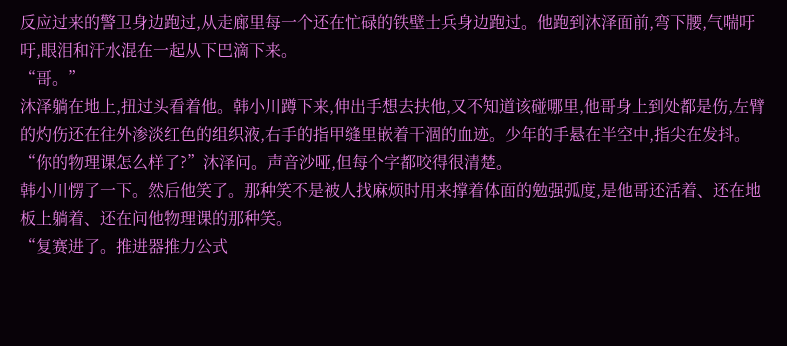反应过来的警卫身边跑过,从走廊里每一个还在忙碌的铁壁士兵身边跑过。他跑到沐泽面前,弯下腰,气喘吁吁,眼泪和汗水混在一起从下巴滴下来。
“哥。”
沐泽躺在地上,扭过头看着他。韩小川蹲下来,伸出手想去扶他,又不知道该碰哪里,他哥身上到处都是伤,左臂的灼伤还在往外渗淡红色的组织液,右手的指甲缝里嵌着干涸的血迹。少年的手悬在半空中,指尖在发抖。
“你的物理课怎么样了?”沐泽问。声音沙哑,但每个字都咬得很清楚。
韩小川愣了一下。然后他笑了。那种笑不是被人找麻烦时用来撑着体面的勉强弧度,是他哥还活着、还在地板上躺着、还在问他物理课的那种笑。
“复赛进了。推进器推力公式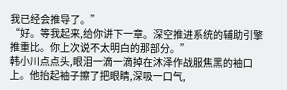我已经会推导了。”
“好。等我起来,给你讲下一章。深空推进系统的辅助引擎推重比。你上次说不太明白的那部分。”
韩小川点点头,眼泪一滴一滴掉在沐泽作战服焦黑的袖口上。他抬起袖子擦了把眼睛,深吸一口气,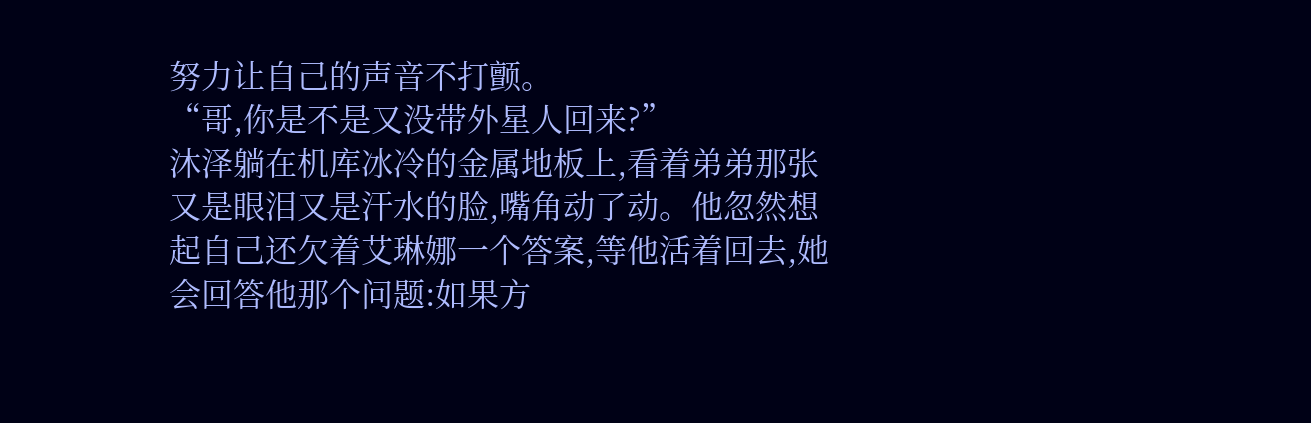努力让自己的声音不打颤。
“哥,你是不是又没带外星人回来?”
沐泽躺在机库冰冷的金属地板上,看着弟弟那张又是眼泪又是汗水的脸,嘴角动了动。他忽然想起自己还欠着艾琳娜一个答案,等他活着回去,她会回答他那个问题:如果方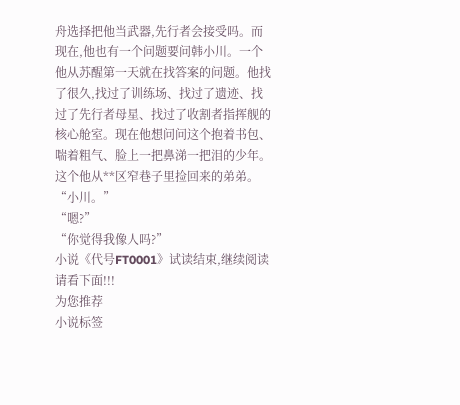舟选择把他当武器,先行者会接受吗。而现在,他也有一个问题要问韩小川。一个他从苏醒第一天就在找答案的问题。他找了很久,找过了训练场、找过了遗迹、找过了先行者母星、找过了收割者指挥舰的核心舱室。现在他想问问这个抱着书包、喘着粗气、脸上一把鼻涕一把泪的少年。这个他从**区窄巷子里捡回来的弟弟。
“小川。”
“嗯?”
“你觉得我像人吗?”
小说《代号FT0001》试读结束,继续阅读请看下面!!!
为您推荐
小说标签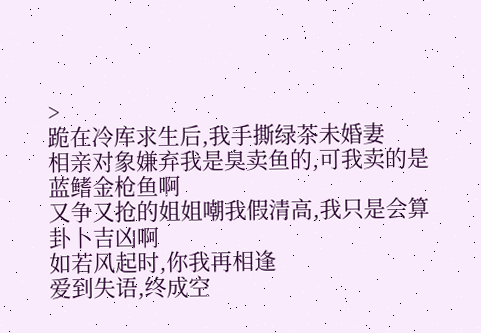>
跪在冷库求生后,我手撕绿茶未婚妻
相亲对象嫌弃我是臭卖鱼的,可我卖的是蓝鳍金枪鱼啊
又争又抢的姐姐嘲我假清高,我只是会算卦卜吉凶啊
如若风起时,你我再相逢
爱到失语,终成空